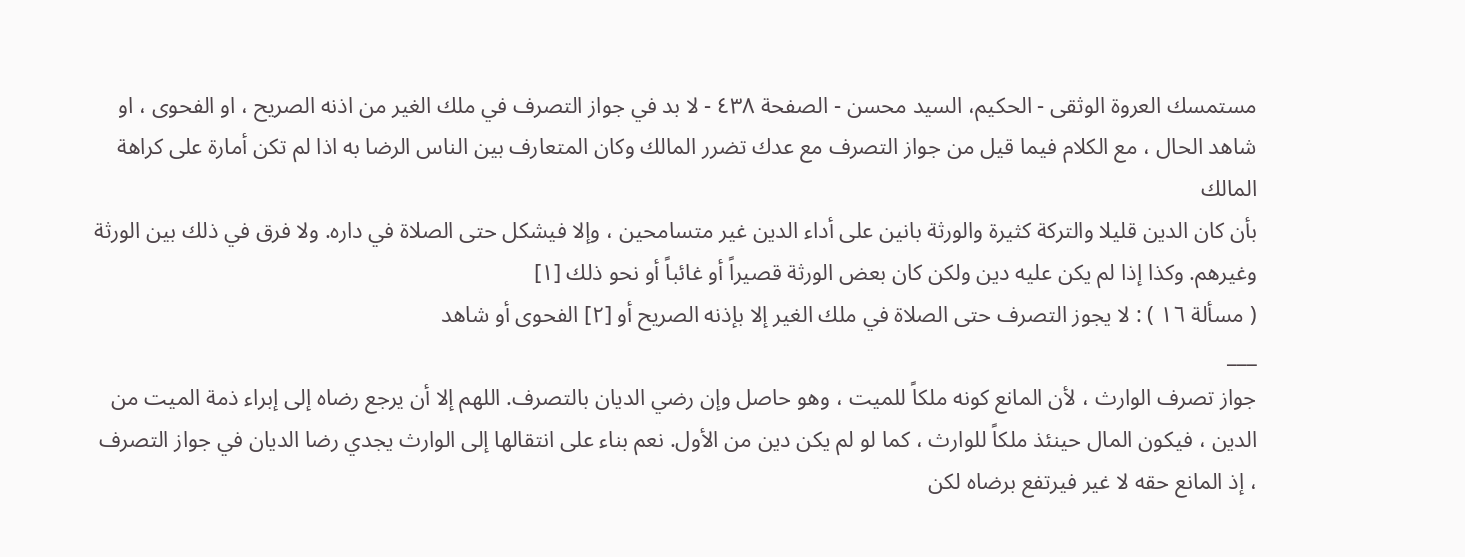مستمسك العروة الوثقى - الحكيم، السيد محسن - الصفحة ٤٣٨ - لا بد في جواز التصرف في ملك الغير من اذنه الصريح ، او الفحوى ، او شاهد الحال ، مع الكلام فيما قيل من جواز التصرف مع عدك تضرر المالك وكان المتعارف بين الناس الرضا به اذا لم تكن أمارة على كراهة المالك
بأن كان الدين قليلا والتركة كثيرة والورثة بانين على أداء الدين غير متسامحين ، وإلا فيشكل حتى الصلاة في داره. ولا فرق في ذلك بين الورثة وغيرهم. وكذا إذا لم يكن عليه دين ولكن كان بعض الورثة قصيراً أو غائباً أو نحو ذلك [١]
( مسألة ١٦ ) : لا يجوز التصرف حتى الصلاة في ملك الغير إلا بإذنه الصريح أو [٢] الفحوى أو شاهد
___
جواز تصرف الوارث ، لأن المانع كونه ملكاً للميت ، وهو حاصل وإن رضي الديان بالتصرف. اللهم إلا أن يرجع رضاه إلى إبراء ذمة الميت من الدين ، فيكون المال حينئذ ملكاً للوارث ، كما لو لم يكن دين من الأول. نعم بناء على انتقالها إلى الوارث يجدي رضا الديان في جواز التصرف ، إذ المانع حقه لا غير فيرتفع برضاه لكن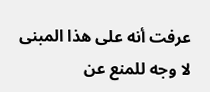عرفت أنه على هذا المبنى لا وجه للمنع عن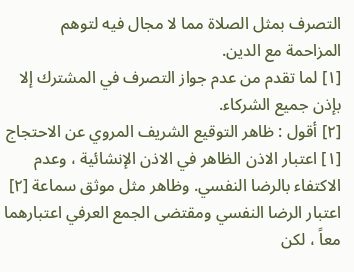التصرف بمثل الصلاة مما لا مجال فيه لتوهم المزاحمة مع الدين.
[١] لما تقدم من عدم جواز التصرف في المشترك إلا بإذن جميع الشركاء.
[٢] أقول : ظاهر التوقيع الشريف المروي عن الاحتجاج [١] اعتبار الاذن الظاهر في الاذن الإنشائية ، وعدم الاكتفاء بالرضا النفسي. وظاهر مثل موثق سماعة [٢] اعتبار الرضا النفسي ومقتضى الجمع العرفي اعتبارهما معاً ، لكن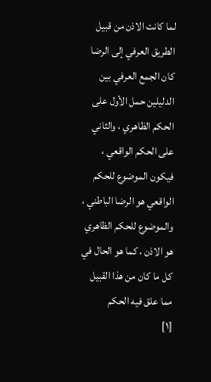لما كانت الاذن من قبيل الطريق العرفي إلى الرضا كان الجمع العرفي بين الدليلين حمل الأول على الحكم الظاهري ، والثاني على الحكم الواقعي ، فيكون الموضوع للحكم الواقعي هو الرضا الباطني ، والموضوع للحكم الظاهري هو الاذن ، كما هو الحال في كل ما كان من هذا القبيل مما علق فيه الحكم
[١]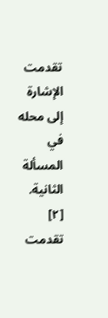تقدمت الإشارة إلى محله في المسألة الثانية.
[٢] تقدمت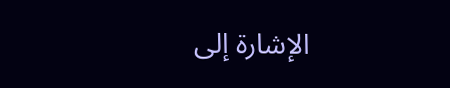الإشارة إلى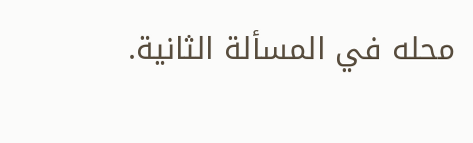محله في المسألة الثانية.